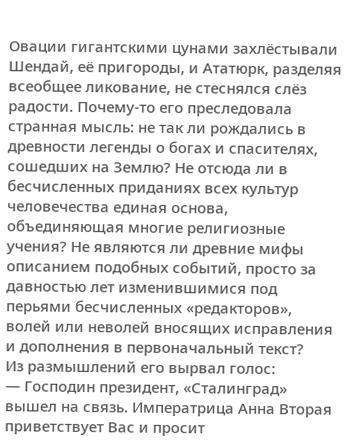Овации гигантскими цунами захлёстывали Шендай, её пригороды, и Ататюрк, разделяя всеобщее ликование, не стеснялся слёз радости. Почему-то его преследовала странная мысль: не так ли рождались в древности легенды о богах и спасителях, сошедших на Землю? Не отсюда ли в бесчисленных приданиях всех культур человечества единая основа, объединяющая многие религиозные учения? Не являются ли древние мифы описанием подобных событий, просто за давностью лет изменившимися под перьями бесчисленных «редакторов», волей или неволей вносящих исправления и дополнения в первоначальный текст?
Из размышлений его вырвал голос:
— Господин президент, «Сталинград» вышел на связь. Императрица Анна Вторая приветствует Вас и просит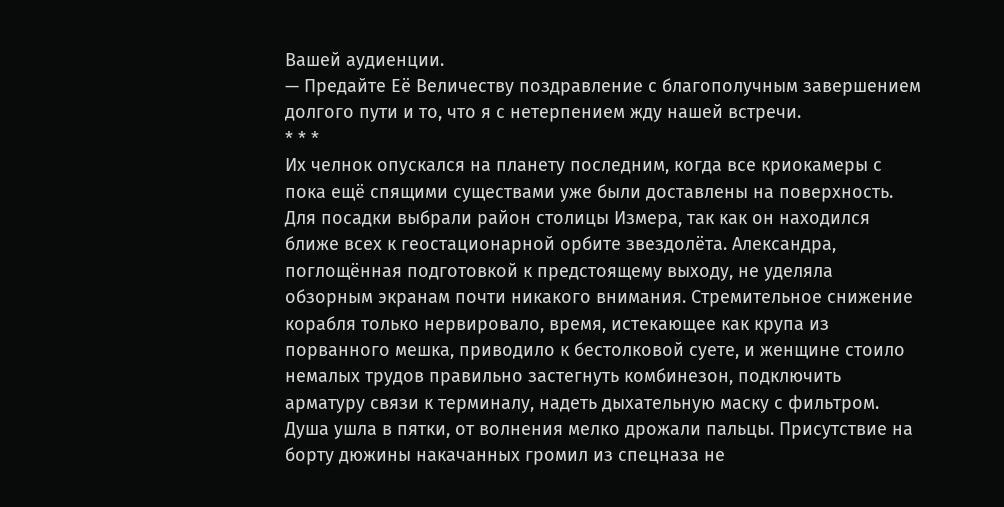Вашей аудиенции.
— Предайте Её Величеству поздравление с благополучным завершением долгого пути и то, что я с нетерпением жду нашей встречи.
* * *
Их челнок опускался на планету последним, когда все криокамеры с пока ещё спящими существами уже были доставлены на поверхность. Для посадки выбрали район столицы Измера, так как он находился ближе всех к геостационарной орбите звездолёта. Александра, поглощённая подготовкой к предстоящему выходу, не уделяла обзорным экранам почти никакого внимания. Стремительное снижение корабля только нервировало, время, истекающее как крупа из порванного мешка, приводило к бестолковой суете, и женщине стоило немалых трудов правильно застегнуть комбинезон, подключить арматуру связи к терминалу, надеть дыхательную маску с фильтром. Душа ушла в пятки, от волнения мелко дрожали пальцы. Присутствие на борту дюжины накачанных громил из спецназа не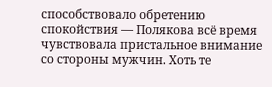способствовало обретению спокойствия — Полякова всё время чувствовала пристальное внимание со стороны мужчин. Хоть те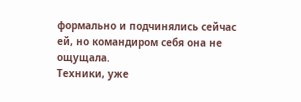формально и подчинялись сейчас ей, но командиром себя она не ощущала.
Техники, уже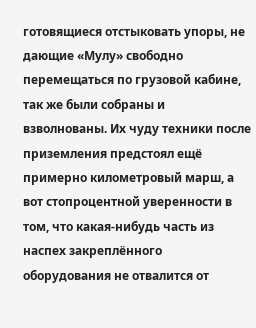готовящиеся отстыковать упоры, не дающие «Мулу» свободно перемещаться по грузовой кабине, так же были собраны и взволнованы. Их чуду техники после приземления предстоял ещё примерно километровый марш, а вот стопроцентной уверенности в том, что какая-нибудь часть из наспех закреплённого оборудования не отвалится от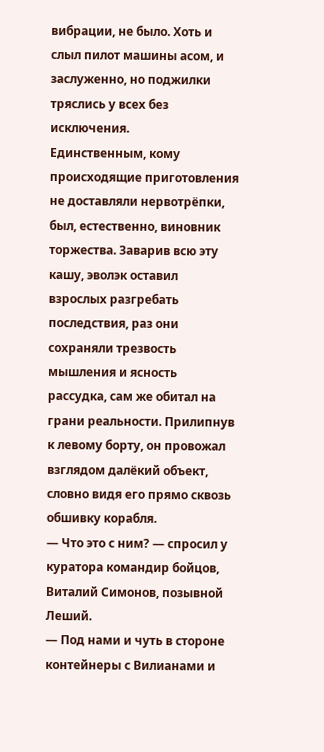вибрации, не было. Хоть и слыл пилот машины асом, и заслуженно, но поджилки тряслись у всех без исключения.
Единственным, кому происходящие приготовления не доставляли нервотрёпки, был, естественно, виновник торжества. Заварив всю эту кашу, эволэк оставил взрослых разгребать последствия, раз они сохраняли трезвость мышления и ясность рассудка, сам же обитал на грани реальности. Прилипнув к левому борту, он провожал взглядом далёкий объект, словно видя его прямо сквозь обшивку корабля.
— Что это с ним? — спросил у куратора командир бойцов, Виталий Симонов, позывной Леший.
— Под нами и чуть в стороне контейнеры с Вилианами и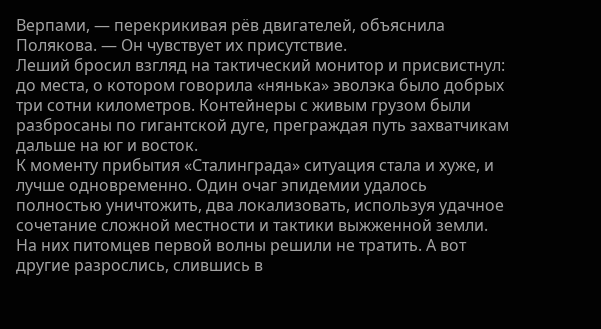Верпами, — перекрикивая рёв двигателей, объяснила Полякова. — Он чувствует их присутствие.
Леший бросил взгляд на тактический монитор и присвистнул: до места, о котором говорила «нянька» эволэка было добрых три сотни километров. Контейнеры с живым грузом были разбросаны по гигантской дуге, преграждая путь захватчикам дальше на юг и восток.
К моменту прибытия «Сталинграда» ситуация стала и хуже, и лучше одновременно. Один очаг эпидемии удалось полностью уничтожить, два локализовать, используя удачное сочетание сложной местности и тактики выжженной земли. На них питомцев первой волны решили не тратить. А вот другие разрослись, слившись в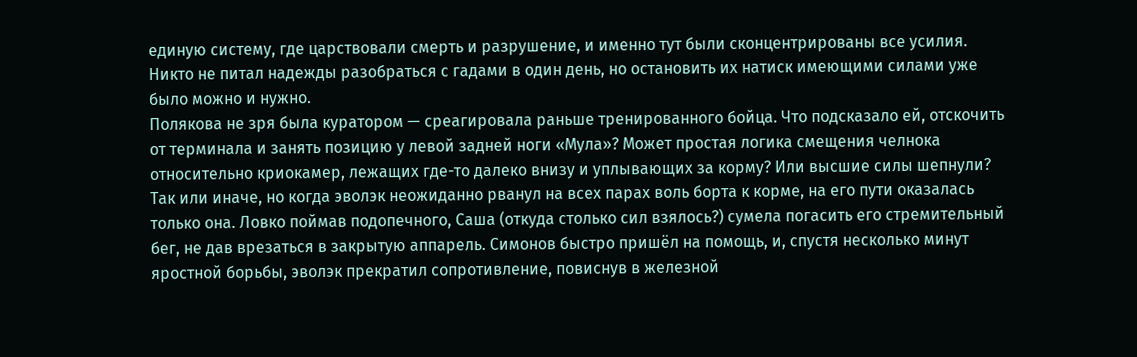единую систему, где царствовали смерть и разрушение, и именно тут были сконцентрированы все усилия. Никто не питал надежды разобраться с гадами в один день, но остановить их натиск имеющими силами уже было можно и нужно.
Полякова не зря была куратором — среагировала раньше тренированного бойца. Что подсказало ей, отскочить от терминала и занять позицию у левой задней ноги «Мула»? Может простая логика смещения челнока относительно криокамер, лежащих где-то далеко внизу и уплывающих за корму? Или высшие силы шепнули? Так или иначе, но когда эволэк неожиданно рванул на всех парах воль борта к корме, на его пути оказалась только она. Ловко поймав подопечного, Саша (откуда столько сил взялось?) сумела погасить его стремительный бег, не дав врезаться в закрытую аппарель. Симонов быстро пришёл на помощь, и, спустя несколько минут яростной борьбы, эволэк прекратил сопротивление, повиснув в железной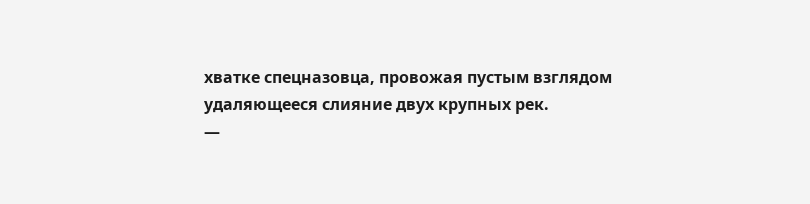хватке спецназовца, провожая пустым взглядом удаляющееся слияние двух крупных рек.
—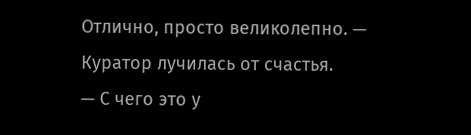Отлично, просто великолепно. — Куратор лучилась от счастья.
— С чего это у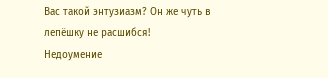Вас такой энтузиазм? Он же чуть в лепёшку не расшибся!
Недоумение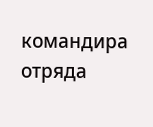командира отряда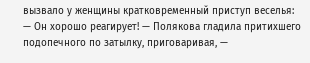вызвало у женщины кратковременный приступ веселья:
— Он хорошо реагирует! — Полякова гладила притихшего подопечного по затылку, приговаривая, —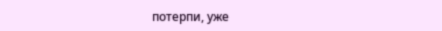потерпи, уже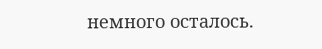немного осталось.